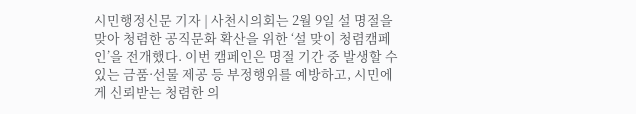시민행정신문 기자 | 사천시의회는 2월 9일 설 명절을 맞아 청렴한 공직문화 확산을 위한 ‘설 맞이 청렴캠페인’을 전개했다. 이번 캠페인은 명절 기간 중 발생할 수 있는 금품·선물 제공 등 부정행위를 예방하고, 시민에게 신뢰받는 청렴한 의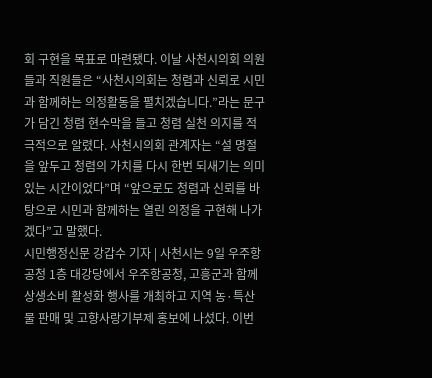회 구현을 목표로 마련됐다. 이날 사천시의회 의원들과 직원들은 “사천시의회는 청렴과 신뢰로 시민과 함께하는 의정활동을 펼치겠습니다.”라는 문구가 담긴 청렴 현수막을 들고 청렴 실천 의지를 적극적으로 알렸다. 사천시의회 관계자는 “설 명절을 앞두고 청렴의 가치를 다시 한번 되새기는 의미 있는 시간이었다”며 “앞으로도 청렴과 신뢰를 바탕으로 시민과 함께하는 열린 의정을 구현해 나가겠다”고 말했다.
시민행정신문 강갑수 기자 | 사천시는 9일 우주항공청 1층 대강당에서 우주항공청, 고흥군과 함께 상생소비 활성화 행사를 개최하고 지역 농·특산물 판매 및 고향사랑기부제 홍보에 나섰다. 이번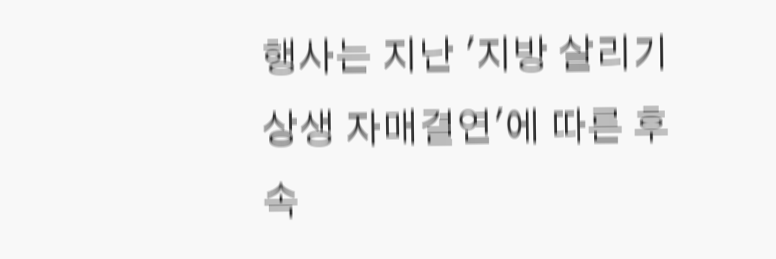행사는 지난 '지방 살리기 상생 자매결연'에 따른 후속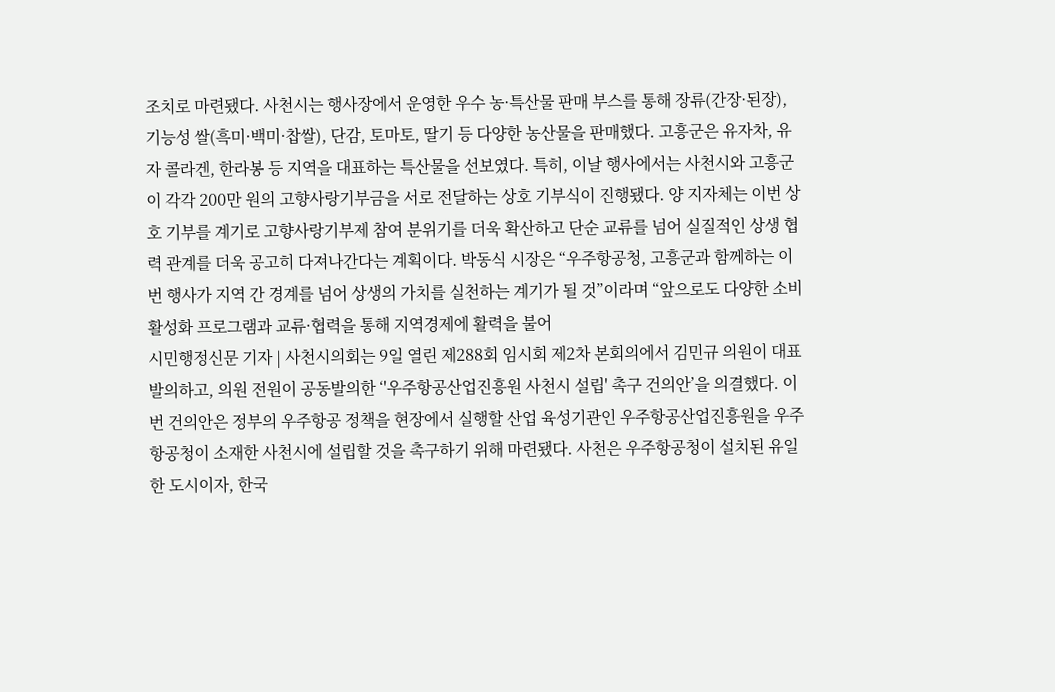조치로 마련됐다. 사천시는 행사장에서 운영한 우수 농·특산물 판매 부스를 통해 장류(간장·된장), 기능성 쌀(흑미·백미·찹쌀), 단감, 토마토, 딸기 등 다양한 농산물을 판매했다. 고흥군은 유자차, 유자 콜라겐, 한라봉 등 지역을 대표하는 특산물을 선보였다. 특히, 이날 행사에서는 사천시와 고흥군이 각각 200만 원의 고향사랑기부금을 서로 전달하는 상호 기부식이 진행됐다. 양 지자체는 이번 상호 기부를 계기로 고향사랑기부제 참여 분위기를 더욱 확산하고 단순 교류를 넘어 실질적인 상생 협력 관계를 더욱 공고히 다져나간다는 계획이다. 박동식 시장은 “우주항공청, 고흥군과 함께하는 이번 행사가 지역 간 경계를 넘어 상생의 가치를 실천하는 계기가 될 것”이라며 “앞으로도 다양한 소비 활성화 프로그램과 교류·협력을 통해 지역경제에 활력을 불어
시민행정신문 기자 | 사천시의회는 9일 열린 제288회 임시회 제2차 본회의에서 김민규 의원이 대표발의하고, 의원 전원이 공동발의한 ‘'우주항공산업진흥원 사천시 설립' 촉구 건의안’을 의결했다. 이번 건의안은 정부의 우주항공 정책을 현장에서 실행할 산업 육성기관인 우주항공산업진흥원을 우주항공청이 소재한 사천시에 설립할 것을 촉구하기 위해 마련됐다. 사천은 우주항공청이 설치된 유일한 도시이자, 한국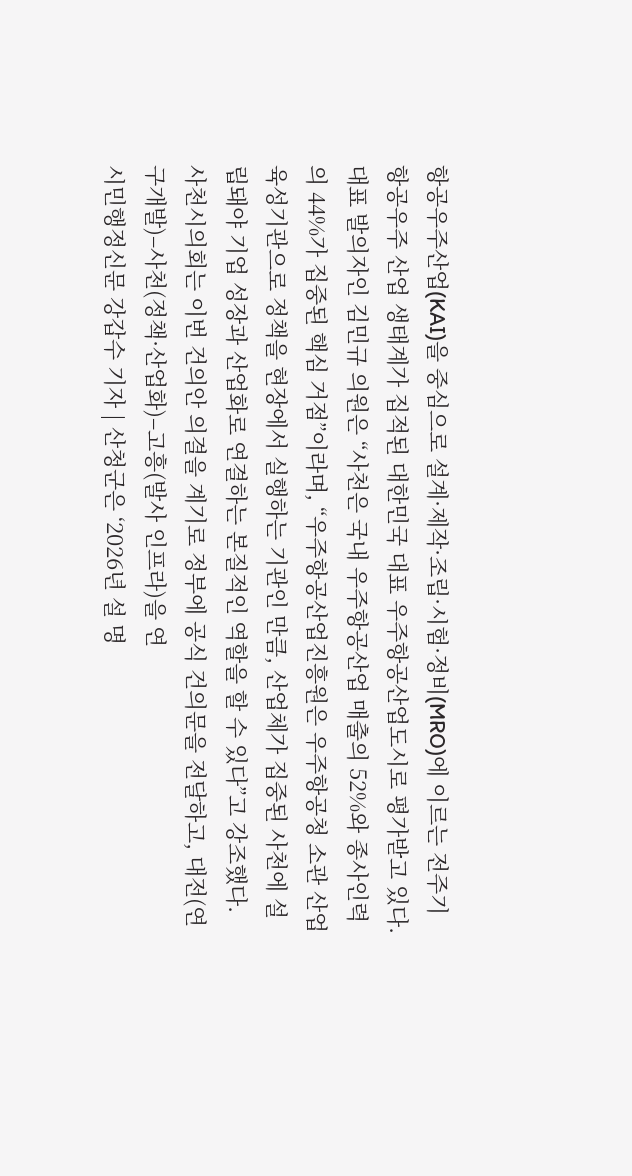항공우주산업(KAI)을 중심으로 설계·제작·조립·시험·정비(MRO)에 이르는 전주기 항공우주 산업 생태계가 집적된 대한민국 대표 우주항공산업도시로 평가받고 있다. 대표 발의자인 김민규 의원은 “사천은 국내 우주항공산업 매출의 52%와 종사인력의 44%가 집중된 핵심 거점”이라며, “우주항공산업진흥원은 우주항공청 소관 산업 육성기관으로 정책을 현장에서 실행하는 기관인 만큼, 산업체가 집중된 사천에 설립돼야 기업 성장과 산업화로 연결하는 본질적인 역할을 할 수 있다”고 강조했다. 사천시의회는 이번 건의안 의결을 계기로 정부에 공식 건의문을 전달하고, 대전(연구개발)–사천(정책·산업화)–고흥(발사 인프라)을 연
시민행정신문 강갑수 기자 | 산청군은 ‘2026년 설 명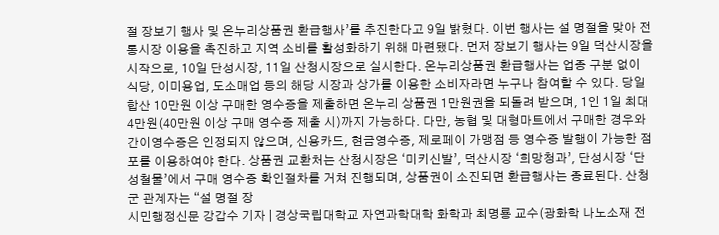절 장보기 행사 및 온누리상품권 환급행사’를 추진한다고 9일 밝혔다. 이번 행사는 설 명절을 맞아 전통시장 이용을 촉진하고 지역 소비를 활성화하기 위해 마련됐다. 먼저 장보기 행사는 9일 덕산시장을 시작으로, 10일 단성시장, 11일 산청시장으로 실시한다. 온누리상품권 환급행사는 업종 구분 없이 식당, 이미용업, 도소매업 등의 해당 시장과 상가를 이용한 소비자라면 누구나 참여할 수 있다. 당일 합산 10만원 이상 구매한 영수증을 제출하면 온누리 상품권 1만원권을 되돌려 받으며, 1인 1일 최대 4만원(40만원 이상 구매 영수증 제출 시)까지 가능하다. 다만, 농협 및 대형마트에서 구매한 경우와 간이영수증은 인정되지 않으며, 신용카드, 현금영수증, 제로페이 가맹점 등 영수증 발행이 가능한 점포를 이용하여야 한다. 상품권 교환처는 산청시장은 ‘미키신발’, 덕산시장 ‘희망청과’, 단성시장 ‘단성철물’에서 구매 영수증 확인절차를 거쳐 진행되며, 상품권이 소진되면 환급행사는 종료된다. 산청군 관계자는 “설 명절 장
시민행정신문 강갑수 기자 | 경상국립대학교 자연과학대학 화학과 최명룡 교수(광화학 나노소재 전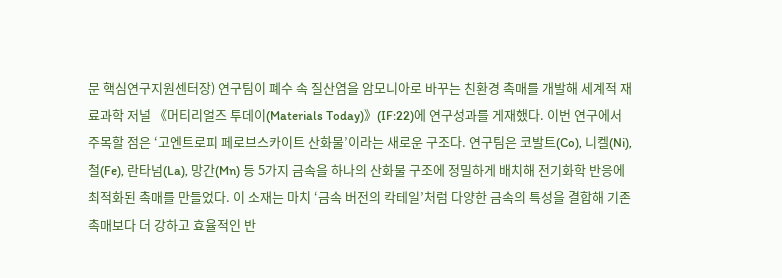문 핵심연구지원센터장) 연구팀이 폐수 속 질산염을 암모니아로 바꾸는 친환경 촉매를 개발해 세계적 재료과학 저널 《머티리얼즈 투데이(Materials Today)》(IF:22)에 연구성과를 게재했다. 이번 연구에서 주목할 점은 ‘고엔트로피 페로브스카이트 산화물’이라는 새로운 구조다. 연구팀은 코발트(Co), 니켈(Ni), 철(Fe), 란타넘(La), 망간(Mn) 등 5가지 금속을 하나의 산화물 구조에 정밀하게 배치해 전기화학 반응에 최적화된 촉매를 만들었다. 이 소재는 마치 ‘금속 버전의 칵테일’처럼 다양한 금속의 특성을 결합해 기존 촉매보다 더 강하고 효율적인 반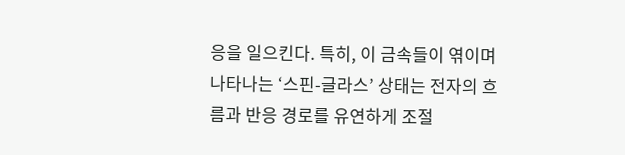응을 일으킨다. 특히, 이 금속들이 엮이며 나타나는 ‘스핀-글라스’ 상태는 전자의 흐름과 반응 경로를 유연하게 조절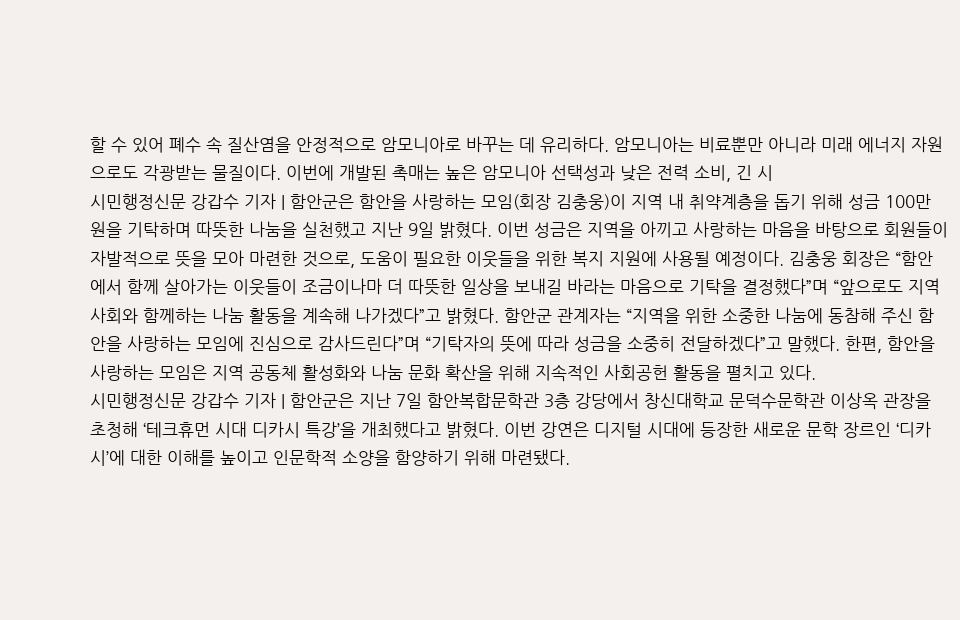할 수 있어 폐수 속 질산염을 안정적으로 암모니아로 바꾸는 데 유리하다. 암모니아는 비료뿐만 아니라 미래 에너지 자원으로도 각광받는 물질이다. 이번에 개발된 촉매는 높은 암모니아 선택성과 낮은 전력 소비, 긴 시
시민행정신문 강갑수 기자 | 함안군은 함안을 사랑하는 모임(회장 김충웅)이 지역 내 취약계층을 돕기 위해 성금 100만 원을 기탁하며 따뜻한 나눔을 실천했고 지난 9일 밝혔다. 이번 성금은 지역을 아끼고 사랑하는 마음을 바탕으로 회원들이 자발적으로 뜻을 모아 마련한 것으로, 도움이 필요한 이웃들을 위한 복지 지원에 사용될 예정이다. 김충웅 회장은 “함안에서 함께 살아가는 이웃들이 조금이나마 더 따뜻한 일상을 보내길 바라는 마음으로 기탁을 결정했다”며 “앞으로도 지역사회와 함께하는 나눔 활동을 계속해 나가겠다”고 밝혔다. 함안군 관계자는 “지역을 위한 소중한 나눔에 동참해 주신 함안을 사랑하는 모임에 진심으로 감사드린다”며 “기탁자의 뜻에 따라 성금을 소중히 전달하겠다”고 말했다. 한편, 함안을 사랑하는 모임은 지역 공동체 활성화와 나눔 문화 확산을 위해 지속적인 사회공헌 활동을 펼치고 있다.
시민행정신문 강갑수 기자 | 함안군은 지난 7일 함안복합문학관 3층 강당에서 창신대학교 문덕수문학관 이상옥 관장을 초청해 ‘테크휴먼 시대 디카시 특강’을 개최했다고 밝혔다. 이번 강연은 디지털 시대에 등장한 새로운 문학 장르인 ‘디카시’에 대한 이해를 높이고 인문학적 소양을 함양하기 위해 마련됐다.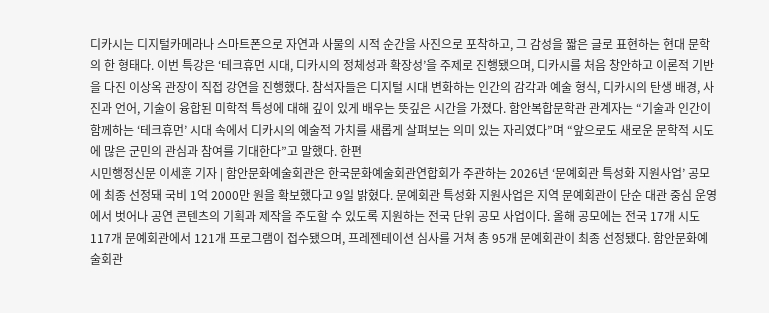디카시는 디지털카메라나 스마트폰으로 자연과 사물의 시적 순간을 사진으로 포착하고, 그 감성을 짧은 글로 표현하는 현대 문학의 한 형태다. 이번 특강은 ‘테크휴먼 시대, 디카시의 정체성과 확장성’을 주제로 진행됐으며, 디카시를 처음 창안하고 이론적 기반을 다진 이상옥 관장이 직접 강연을 진행했다. 참석자들은 디지털 시대 변화하는 인간의 감각과 예술 형식, 디카시의 탄생 배경, 사진과 언어, 기술이 융합된 미학적 특성에 대해 깊이 있게 배우는 뜻깊은 시간을 가졌다. 함안복합문학관 관계자는 “기술과 인간이 함께하는 ‘테크휴먼’ 시대 속에서 디카시의 예술적 가치를 새롭게 살펴보는 의미 있는 자리였다”며 “앞으로도 새로운 문학적 시도에 많은 군민의 관심과 참여를 기대한다”고 말했다. 한편
시민행정신문 이세훈 기자 | 함안문화예술회관은 한국문화예술회관연합회가 주관하는 2026년 ‘문예회관 특성화 지원사업’ 공모에 최종 선정돼 국비 1억 2000만 원을 확보했다고 9일 밝혔다. 문예회관 특성화 지원사업은 지역 문예회관이 단순 대관 중심 운영에서 벗어나 공연 콘텐츠의 기획과 제작을 주도할 수 있도록 지원하는 전국 단위 공모 사업이다. 올해 공모에는 전국 17개 시도 117개 문예회관에서 121개 프로그램이 접수됐으며, 프레젠테이션 심사를 거쳐 총 95개 문예회관이 최종 선정됐다. 함안문화예술회관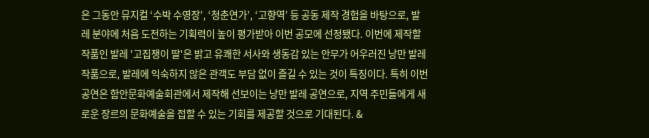은 그동안 뮤지컬 ‘수박 수영장’, ‘청춘연가’, ‘고향역’ 등 공동 제작 경험을 바탕으로, 발레 분야에 처음 도전하는 기획력이 높이 평가받아 이번 공모에 선정됐다. 이번에 제작할 작품인 발레 '고집쟁이 딸'은 밝고 유쾌한 서사와 생동감 있는 안무가 어우러진 낭만 발레 작품으로, 발레에 익숙하지 않은 관객도 부담 없이 즐길 수 있는 것이 특징이다. 특히 이번 공연은 함안문화예술회관에서 제작해 선보이는 낭만 발레 공연으로, 지역 주민들에게 새로운 장르의 문화예술을 접할 수 있는 기회를 제공할 것으로 기대된다. &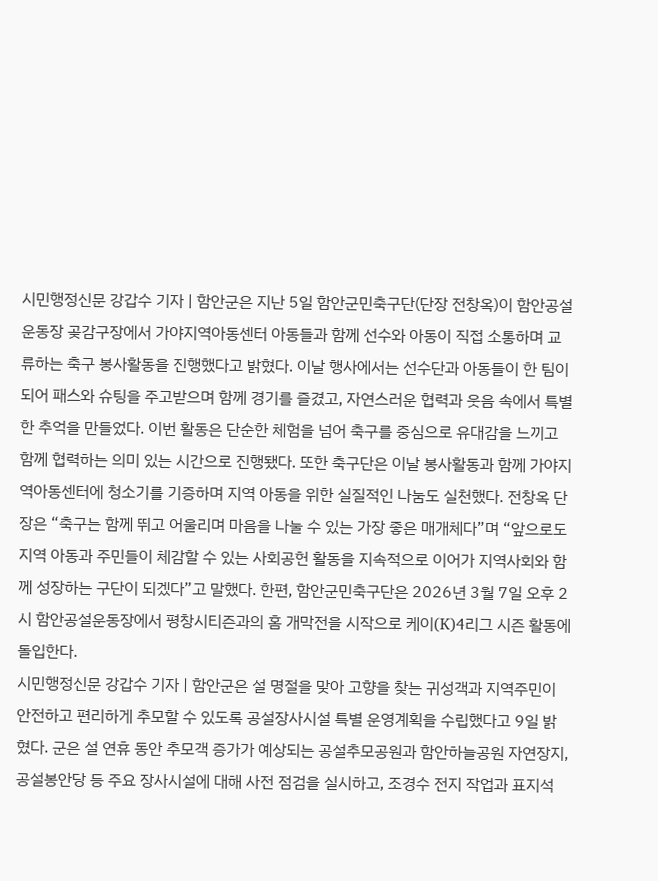시민행정신문 강갑수 기자 | 함안군은 지난 5일 함안군민축구단(단장 전창옥)이 함안공설운동장 곶감구장에서 가야지역아동센터 아동들과 함께 선수와 아동이 직접 소통하며 교류하는 축구 봉사활동을 진행했다고 밝혔다. 이날 행사에서는 선수단과 아동들이 한 팀이 되어 패스와 슈팅을 주고받으며 함께 경기를 즐겼고, 자연스러운 협력과 웃음 속에서 특별한 추억을 만들었다. 이번 활동은 단순한 체험을 넘어 축구를 중심으로 유대감을 느끼고 함께 협력하는 의미 있는 시간으로 진행됐다. 또한 축구단은 이날 봉사활동과 함께 가야지역아동센터에 청소기를 기증하며 지역 아동을 위한 실질적인 나눔도 실천했다. 전창옥 단장은 “축구는 함께 뛰고 어울리며 마음을 나눌 수 있는 가장 좋은 매개체다”며 “앞으로도 지역 아동과 주민들이 체감할 수 있는 사회공헌 활동을 지속적으로 이어가 지역사회와 함께 성장하는 구단이 되겠다”고 말했다. 한편, 함안군민축구단은 2026년 3월 7일 오후 2시 함안공설운동장에서 평창시티즌과의 홈 개막전을 시작으로 케이(K)4리그 시즌 활동에 돌입한다.
시민행정신문 강갑수 기자 | 함안군은 설 명절을 맞아 고향을 찾는 귀성객과 지역주민이 안전하고 편리하게 추모할 수 있도록 공설장사시설 특별 운영계획을 수립했다고 9일 밝혔다. 군은 설 연휴 동안 추모객 증가가 예상되는 공설추모공원과 함안하늘공원 자연장지, 공설봉안당 등 주요 장사시설에 대해 사전 점검을 실시하고, 조경수 전지 작업과 표지석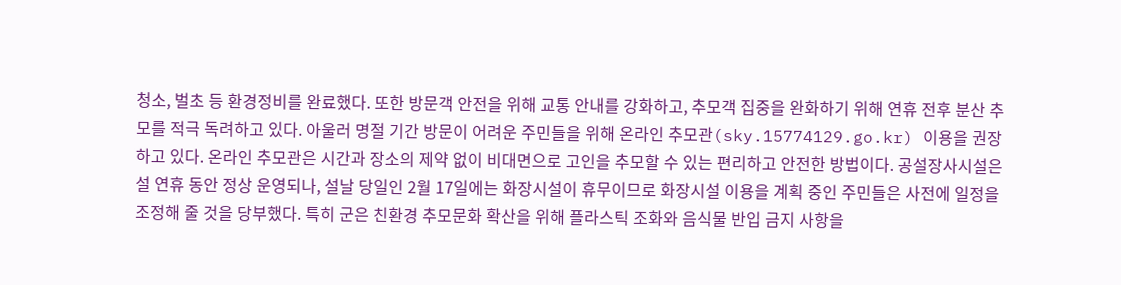청소, 벌초 등 환경정비를 완료했다. 또한 방문객 안전을 위해 교통 안내를 강화하고, 추모객 집중을 완화하기 위해 연휴 전후 분산 추모를 적극 독려하고 있다. 아울러 명절 기간 방문이 어려운 주민들을 위해 온라인 추모관(sky.15774129.go.kr) 이용을 권장하고 있다. 온라인 추모관은 시간과 장소의 제약 없이 비대면으로 고인을 추모할 수 있는 편리하고 안전한 방법이다. 공설장사시설은 설 연휴 동안 정상 운영되나, 설날 당일인 2월 17일에는 화장시설이 휴무이므로 화장시설 이용을 계획 중인 주민들은 사전에 일정을 조정해 줄 것을 당부했다. 특히 군은 친환경 추모문화 확산을 위해 플라스틱 조화와 음식물 반입 금지 사항을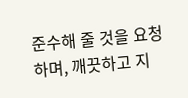준수해 줄 것을 요청하며, 깨끗하고 지